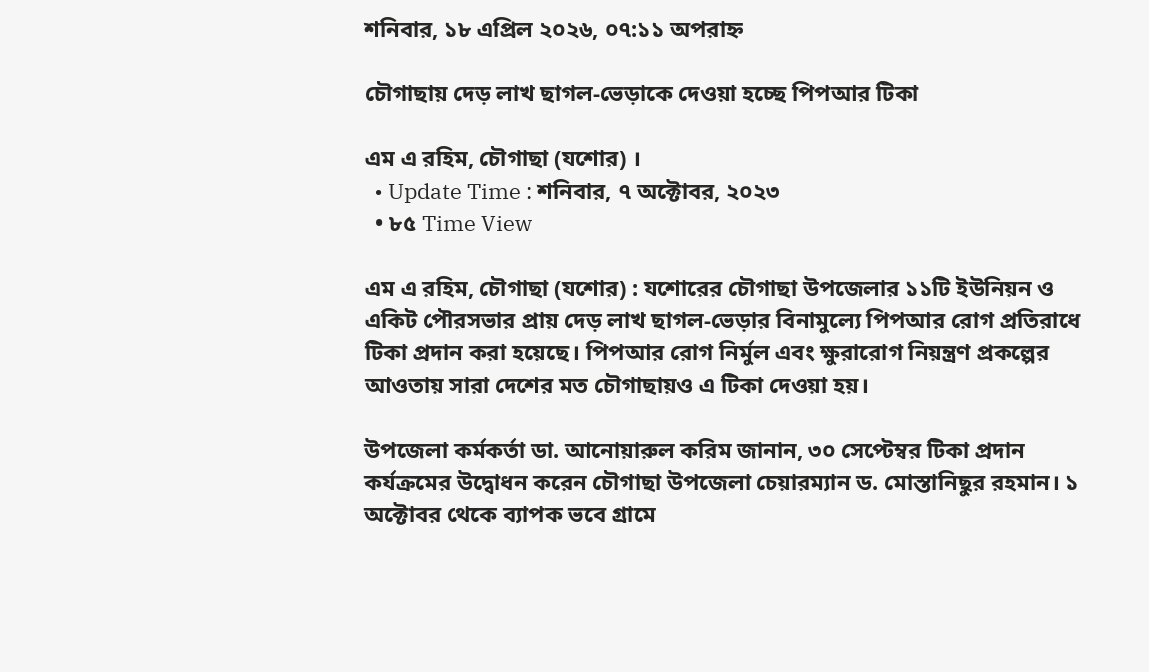শনিবার, ১৮ এপ্রিল ২০২৬, ০৭:১১ অপরাহ্ন

চৌগাছায় দেড় লাখ ছাগল-ভেড়াকে দেওয়া হচ্ছে পিপআর টিকা

এম এ রহিম, চৌগাছা (যশোর) ।
  • Update Time : শনিবার, ৭ অক্টোবর, ২০২৩
  • ৮৫ Time View

এম এ রহিম, চৌগাছা (যশোর) : যশোরের চৌগাছা উপজেলার ১১টি ইউনিয়ন ও একিট পৌরসভার প্রায় দেড় লাখ ছাগল-ভেড়ার বিনামুল্যে পিপআর রোগ প্রতিরাধে টিকা প্রদান করা হয়েছে। পিপআর রোগ নির্মুল এবং ক্ষুরারোগ নিয়ন্ত্রণ প্রকল্পের আওতায় সারা দেশের মত চৌগাছায়ও এ টিকা দেওয়া হয়।

উপজেলা কর্মকর্তা ডা. আনোয়ারুল করিম জানান, ৩০ সেপ্টেম্বর টিকা প্রদান কর্যক্রমের উদ্বোধন করেন চৌগাছা উপজেলা চেয়ারম্যান ড. মোস্তানিছুর রহমান। ১ অক্টোবর থেকে ব্যাপক ভবে গ্রামে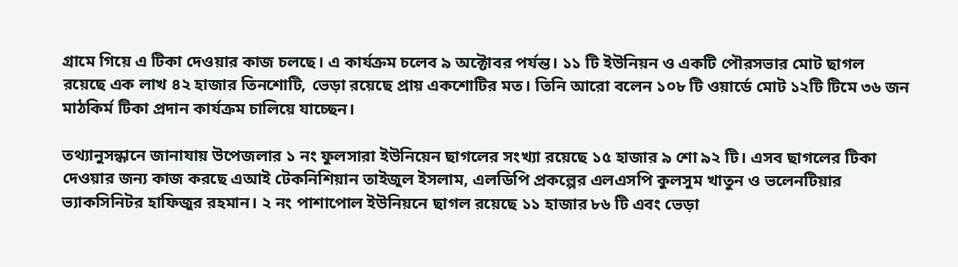গ্রামে গিয়ে এ টিকা দেওয়ার কাজ চলছে। এ কার্যক্রম চলেব ৯ অক্টোবর পর্যন্ত। ১১ টি ইউনিয়ন ও একটি পৌরসভার মোট ছাগল রয়েছে এক লাখ ৪২ হাজার তিনশোটি, ভেড়া রয়েছে প্রায় একশোটির মত। তিনি আরো বলেন ১০৮ টি ওয়ার্ডে মোট ১২টি টিমে ৩৬ জন মাঠকির্ম টিকা প্রদান কার্যক্রম চালিয়ে যাচ্ছেন।

তথ্যানুসন্ধানে জানাযায় উপেজলার ১ নং ফুলসারা ইউনিয়েন ছাগলের সংখ্যা রয়েছে ১৫ হাজার ৯ শো ৯২ টি। এসব ছাগলের টিকা দেওয়ার জন্য কাজ করছে এআই টেকনিশিয়ান তাইজুল ইসলাম, এলডিপি প্রকল্পের এলএসপি কুলসুম খাতুন ও ভলেনটিয়ার ভ্যাকসিনিটর হাফিজুর রহমান। ২ নং পাশাপোল ইউনিয়নে ছাগল রয়েছে ১১ হাজার ৮৬ টি এবং ভেড়া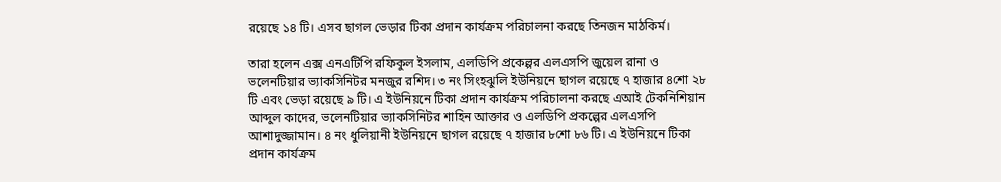রয়েছে ১৪ টি। এসব ছাগল ভেড়ার টিকা প্রদান কার্যক্রম পরিচালনা করছে তিনজন মাঠকির্ম।

তারা হলেন এক্স এনএটিপি রফিকুল ইসলাম, এলডিপি প্রকেল্পর এলএসপি জুয়েল রানা ও ভলেনটিয়ার ভ্যাকসিনিটর মনজুর রশিদ। ৩ নং সিংহঝুলি ইউনিয়নে ছাগল রয়েছে ৭ হাজার ৪শো ২৮ টি এবং ভেড়া রয়েছে ৯ টি। এ ইউনিয়নে টিকা প্রদান কার্যক্রম পরিচালনা করছে এআই টেকনিশিয়ান আব্দুল কাদের, ভলেনটিয়ার ভ্যাকসিনিটর শাহিন আক্তার ও এলডিপি প্রকল্পের এলএসপি আশাদুজ্জামান। ৪ নং ধুলিয়ানী ইউনিয়নে ছাগল রয়েছে ৭ হাজার ৮শো ৮৬ টি। এ ইউনিয়নে টিকা প্রদান কার্যক্রম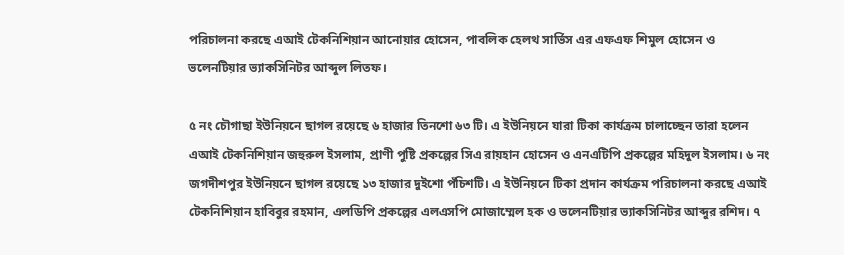পরিচালনা করছে এআই টেকনিশিয়ান আনোয়ার হোসেন, পাবলিক হেলথ সার্ভিস এর এফএফ শিমুল হোসেন ও ভলেনটিয়ার ভ্যাকসিনিটর আব্দুল লিতফ।

৫ নং চৌগাছা ইউনিয়নে ছাগল রয়েছে ৬ হাজার তিনশো ৬৩ টি। এ ইউনিয়নে যারা টিকা কার্যক্রম চালাচ্ছেন তারা হলেন এআই টেকনিশিয়ান জহুরুল ইসলাম, প্রাণী পুষ্টি প্রকল্পের সিএ রায়হান হোসেন ও এনএটিপি প্রকল্পের মহিদুল ইসলাম। ৬ নং জগদীশপুর ইউনিয়নে ছাগল রয়েছে ১৩ হাজার দুইশো পঁচিশটি। এ ইউনিয়নে টিকা প্রদান কার্যক্রম পরিচালনা করছে এআই টেকনিশিয়ান হাবিবুর রহমান, এলডিপি প্রকল্পের এলএসপি মোজাম্মেল হক ও ভলেনটিয়ার ভ্যাকসিনিটর আব্দুর রশিদ। ৭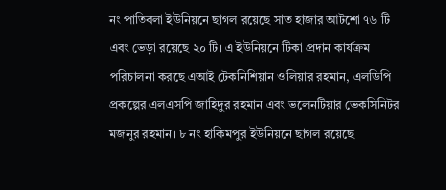নং পাতিবলা ইউনিয়নে ছাগল রয়েছে সাত হাজার আটশো ৭৬ টি এবং ভেড়া রয়েছে ২০ টি। এ ইউনিয়নে টিকা প্রদান কার্যক্রম পরিচালনা করছে এআই টেকনিশিয়ান ওলিয়ার রহমান, এলডিপি প্রকল্পের এলএসপি জাহিদুর রহমান এবং ভলেনটিয়ার ভেকসিনিটর মজনুর রহমান। ৮ নং হাকিমপুর ইউনিয়নে ছাগল রয়েছে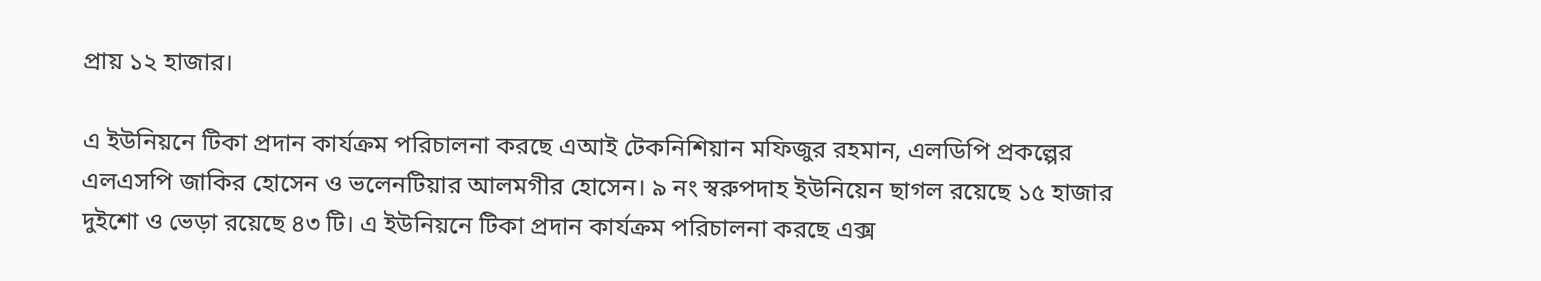প্রায় ১২ হাজার।

এ ইউনিয়নে টিকা প্রদান কার্যক্রম পরিচালনা করছে এআই টেকনিশিয়ান মফিজুর রহমান, এলডিপি প্রকল্পের এলএসপি জাকির হোসেন ও ভলেনটিয়ার আলমগীর হোসেন। ৯ নং স্বরুপদাহ ইউনিয়েন ছাগল রয়েছে ১৫ হাজার দুইশো ও ভেড়া রয়েছে ৪৩ টি। এ ইউনিয়নে টিকা প্রদান কার্যক্রম পরিচালনা করছে এক্স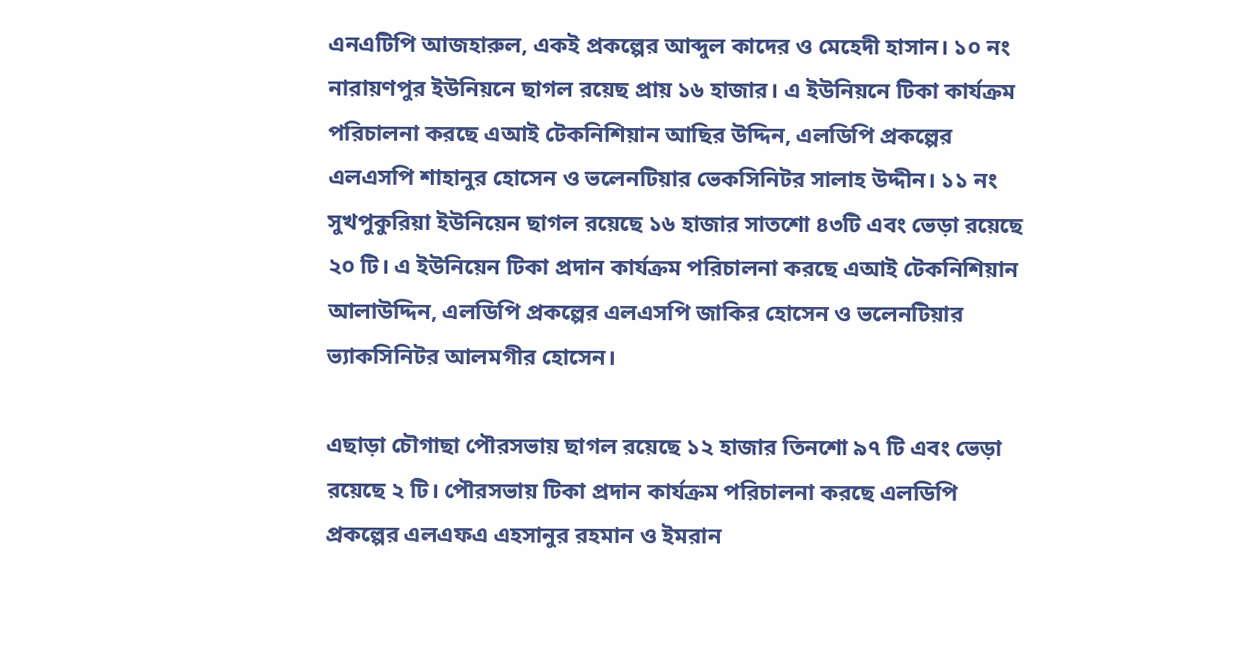এনএটিপি আজহারুল, একই প্রকল্পের আব্দুল কাদের ও মেহেদী হাসান। ১০ নং নারায়ণপুর ইউনিয়নে ছাগল রয়েছ প্রায় ১৬ হাজার। এ ইউনিয়নে টিকা কার্যক্রম পরিচালনা করছে এআই টেকনিশিয়ান আছির উদ্দিন, এলডিপি প্রকল্পের এলএসপি শাহানুর হোসেন ও ভলেনটিয়ার ভেকসিনিটর সালাহ উদ্দীন। ১১ নং সুখপুকুরিয়া ইউনিয়েন ছাগল রয়েছে ১৬ হাজার সাতশো ৪৩টি এবং ভেড়া রয়েছে ২০ টি। এ ইউনিয়েন টিকা প্রদান কার্যক্রম পরিচালনা করছে এআই টেকনিশিয়ান আলাউদ্দিন, এলডিপি প্রকল্পের এলএসপি জাকির হোসেন ও ভলেনটিয়ার ভ্যাকসিনিটর আলমগীর হোসেন।

এছাড়া চৌগাছা পৌরসভায় ছাগল রয়েছে ১২ হাজার তিনশো ৯৭ টি এবং ভেড়া রয়েছে ২ টি। পৌরসভায় টিকা প্রদান কার্যক্রম পরিচালনা করছে এলডিপি প্রকল্পের এলএফএ এহসানুর রহমান ও ইমরান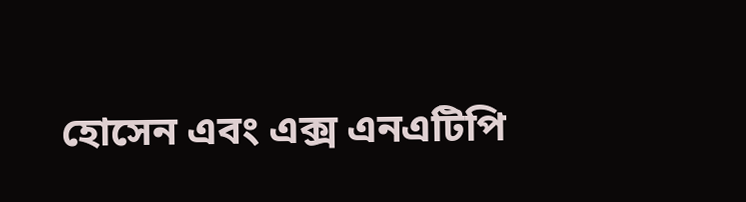হোসেন এবং এক্স এনএটিপি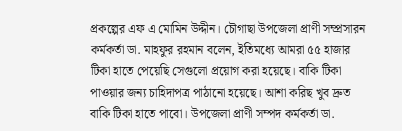প্রকল্পের এফ এ মোমিন উদ্দীন। চৌগাছা উপজেলা প্রাণী সম্প্রসারন কর্মকর্তা ডা. মাহফুর রহমান বলেন, ইতিমধ্যে আমরা ৫৫ হাজার টিকা হাতে পেয়েছি সেগুলো প্রয়োগ করা হয়েছে। বাকি টিকা পাওয়ার জন্য চাহিদাপত্র পাঠানো হয়েছে। আশা করিছ খুব দ্রুত বাকি টিকা হাতে পাবো। উপজেলা প্রাণী সম্পদ কর্মকর্তা ডা.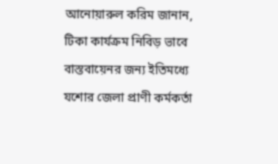আনোয়ারুল করিম জানান, টিকা কার্যক্রম নিবিড় ভাবে বাস্তবায়েনর জন্য ইতিমধ্যে যশোর জেলা প্রাণী কর্মকর্তা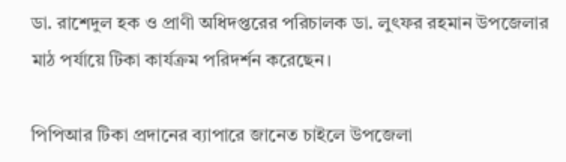ডা. রাশেদুল হক ও প্রাণী অধিদপ্তরের পরিচালক ডা. লুৎফর রহমান উপজেলার মাঠ পর্যায়ে টিকা কার্যক্রম পরিদর্শন করেছেন।

পিপিআর টিকা প্রদানের ব্যাপারে জানেত চাইলে উপজেলা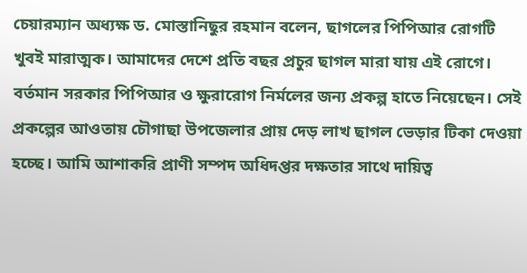চেয়ারম্যান অধ্যক্ষ ড. মোস্তানিছুর রহমান বলেন, ছাগলের পিপিআর রোগটি খুবই মারাত্মক। আমাদের দেশে প্রতি বছর প্রচুর ছাগল মারা যায় এই রোগে। বর্তমান সরকার পিপিআর ও ক্ষুরারোগ নির্মলের জন্য প্রকল্প হাতে নিয়েছেন। সেই প্রকল্পের আওতায় চৌগাছা উপজেলার প্রায় দেড় লাখ ছাগল ভেড়ার টিকা দেওয়া হচ্ছে। আমি আশাকরি প্রাণী সম্পদ অধিদপ্তর দক্ষতার সাথে দায়িত্ব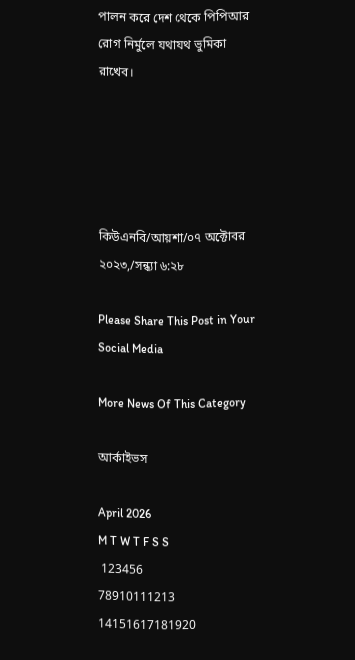পালন করে দেশ থেকে পিপিআর রোগ নির্মুলে যথাযথ ভুমিকা রাখেব।





কিউএনবি/আয়শা/০৭ অক্টোবর ২০২৩,/সন্ধ্যা ৬:২৮

Please Share This Post in Your Social Media

More News Of This Category

আর্কাইভস

April 2026
M T W T F S S
 123456
78910111213
14151617181920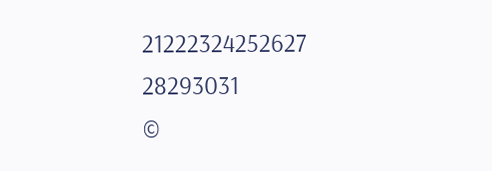21222324252627
28293031
©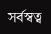সর্বস্বত্ব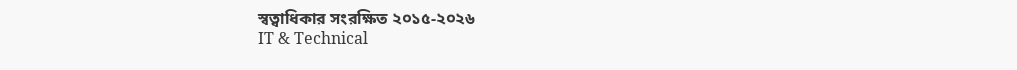স্বত্বাধিকার সংরক্ষিত ২০১৫-২০২৬
IT & Technical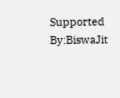Supported By:BiswaJit